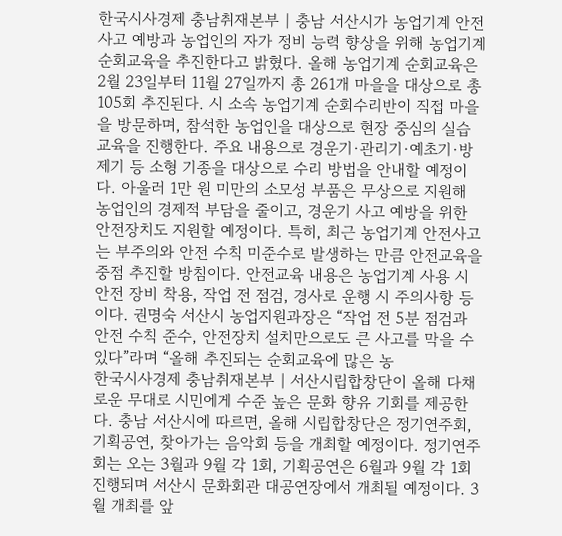한국시사경제 충남취재본부 | 충남 서산시가 농업기계 안전사고 예방과 농업인의 자가 정비 능력 향상을 위해 농업기계 순회교육을 추진한다고 밝혔다. 올해 농업기계 순회교육은 2월 23일부터 11월 27일까지 총 261개 마을을 대상으로 총 105회 추진된다. 시 소속 농업기계 순회수리반이 직접 마을을 방문하며, 참석한 농업인을 대상으로 현장 중심의 실습 교육을 진행한다. 주요 내용으로 경운기·관리기·예초기·방제기 등 소형 기종을 대상으로 수리 방법을 안내할 예정이다. 아울러 1만 원 미만의 소모성 부품은 무상으로 지원해 농업인의 경제적 부담을 줄이고, 경운기 사고 예방을 위한 안전장치도 지원할 예정이다. 특히, 최근 농업기계 안전사고는 부주의와 안전 수칙 미준수로 발생하는 만큼 안전교육을 중점 추진할 방침이다. 안전교육 내용은 농업기계 사용 시 안전 장비 착용, 작업 전 점검, 경사로 운행 시 주의사항 등이다. 권명숙 서산시 농업지원과장은 “작업 전 5분 점검과 안전 수칙 준수, 안전장치 설치만으로도 큰 사고를 막을 수 있다”라며 “올해 추진되는 순회교육에 많은 농
한국시사경제 충남취재본부 | 서산시립합창단이 올해 다채로운 무대로 시민에게 수준 높은 문화 향유 기회를 제공한다. 충남 서산시에 따르면, 올해 시립합창단은 정기연주회, 기획공연, 찾아가는 음악회 등을 개최할 예정이다. 정기연주회는 오는 3월과 9월 각 1회, 기획공연은 6월과 9월 각 1회 진행되며 서산시 문화회관 대공연장에서 개최될 예정이다. 3월 개최를 앞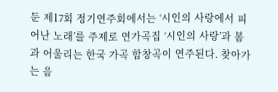둔 제17회 정기연주회에서는 ‘시인의 사랑에서 피어난 노래’를 주제로 연가곡집 ‘시인의 사랑’과 봄과 어울리는 한국 가곡 합창곡이 연주된다. 찾아가는 음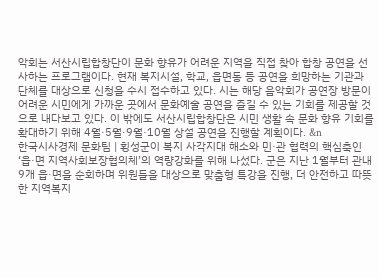악회는 서산시립합창단이 문화 향유가 어려운 지역을 직접 찾아 합창 공연을 선사하는 프로그램이다. 현재 복지시설, 학교, 읍면동 등 공연을 희망하는 기관과 단체를 대상으로 신청을 수시 접수하고 있다. 시는 해당 음악회가 공연장 방문이 어려운 시민에게 가까운 곳에서 문화예술 공연을 즐길 수 있는 기회를 제공할 것으로 내다보고 있다. 이 밖에도 서산시립합창단은 시민 생활 속 문화 향유 기회를 확대하기 위해 4월·5월·9월·10월 상설 공연을 진행할 계획이다. &n
한국시사경제 문화팀 | 횡성군이 복지 사각지대 해소와 민·관 협력의 핵심축인 ‘읍·면 지역사회보장협의체’의 역량강화를 위해 나섰다. 군은 지난 1월부터 관내 9개 읍·면을 순회하며 위원들을 대상으로 맞춤형 특강을 진행, 더 안전하고 따뜻한 지역복지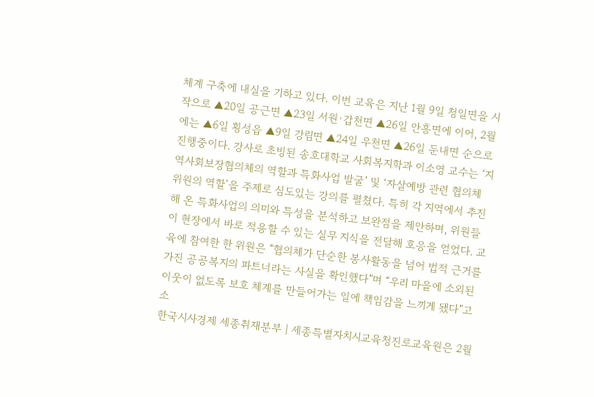체계 구축에 내실을 기하고 있다. 이번 교육은 지난 1월 9일 청일면을 시작으로 ▲20일 공근면 ▲23일 서원·갑천면 ▲26일 안흥면에 이어, 2월에는 ▲6일 횡성읍 ▲9일 강림면 ▲24일 우천면 ▲26일 둔내면 순으로 진행중이다. 강사로 초빙된 송호대학교 사회복지학과 이소영 교수는 ‘지역사회보장협의체의 역할과 특화사업 발굴’ 및 ‘자살예방 관련 협의체 위원의 역할’을 주제로 심도있는 강의를 펼쳤다. 특히 각 지역에서 추진해 온 특화사업의 의미와 특성을 분석하고 보완점을 제안하며, 위원들이 현장에서 바로 적용할 수 있는 실무 지식을 전달해 호응을 얻었다. 교육에 참여한 한 위원은 “협의체가 단순한 봉사활동을 넘어 법적 근거를 가진 공공복지의 파트너라는 사실을 확인했다”며 “우리 마을에 소외된 이웃이 없도록 보호 체계를 만들어가는 일에 책임감을 느끼게 됐다”고 소
한국시사경제 세종취재분부 | 세종특별자치시교육청진로교육원은 2월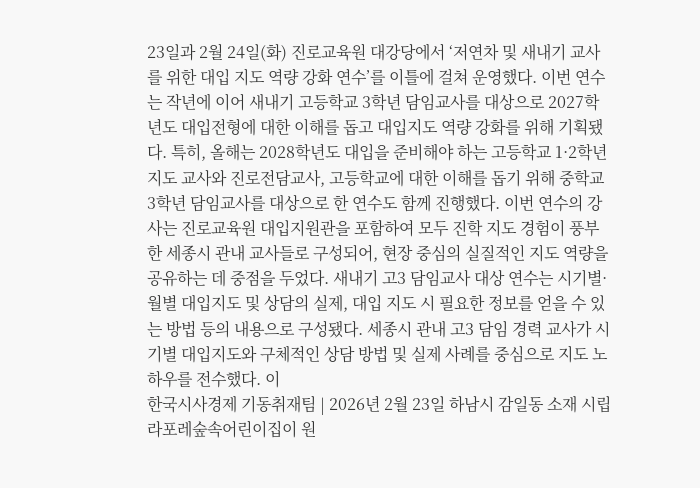23일과 2월 24일(화) 진로교육원 대강당에서 ‘저연차 및 새내기 교사를 위한 대입 지도 역량 강화 연수’를 이틀에 걸쳐 운영했다. 이번 연수는 작년에 이어 새내기 고등학교 3학년 담임교사를 대상으로 2027학년도 대입전형에 대한 이해를 돕고 대입지도 역량 강화를 위해 기획됐다. 특히, 올해는 2028학년도 대입을 준비해야 하는 고등학교 1·2학년 지도 교사와 진로전담교사, 고등학교에 대한 이해를 돕기 위해 중학교 3학년 담임교사를 대상으로 한 연수도 함께 진행했다. 이번 연수의 강사는 진로교육원 대입지원관을 포함하여 모두 진학 지도 경험이 풍부한 세종시 관내 교사들로 구성되어, 현장 중심의 실질적인 지도 역량을 공유하는 데 중점을 두었다. 새내기 고3 담임교사 대상 연수는 시기별·월별 대입지도 및 상담의 실제, 대입 지도 시 필요한 정보를 얻을 수 있는 방법 등의 내용으로 구성됐다. 세종시 관내 고3 담임 경력 교사가 시기별 대입지도와 구체적인 상담 방법 및 실제 사례를 중심으로 지도 노하우를 전수했다. 이
한국시사경제 기동취재팀 | 2026년 2월 23일 하남시 감일동 소재 시립라포레숲속어린이집이 원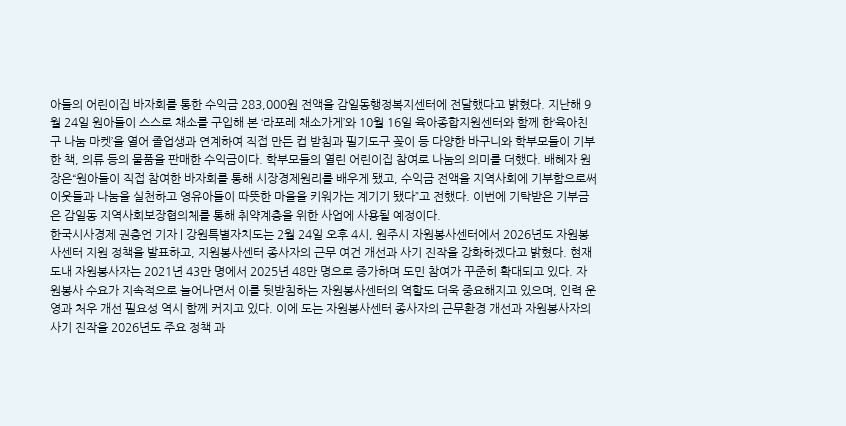아들의 어린이집 바자회를 통한 수익금 283,000원 전액을 감일동행정복지센터에 전달했다고 밝혔다. 지난해 9월 24일 원아들이 스스로 채소를 구입해 본 ‘라포레 채소가게’와 10월 16일 육아종합지원센터와 함께 한‘육아친구 나눔 마켓’을 열어 졸업생과 연계하여 직접 만든 컵 받침과 필기도구 꽂이 등 다양한 바구니와 학부모들이 기부한 책, 의류 등의 물품을 판매한 수익금이다. 학부모들의 열린 어린이집 참여로 나눔의 의미를 더했다. 배혜자 원장은“원아들이 직접 참여한 바자회를 통해 시장경제원리를 배우게 됐고, 수익금 전액을 지역사회에 기부함으로써 이웃들과 나눔을 실천하고 영유아들이 따뜻한 마을을 키워가는 계기기 됐다”고 전했다. 이번에 기탁받은 기부금은 감일동 지역사회보장협의체를 통해 취약계층을 위한 사업에 사용될 예정이다.
한국시사경제 권충언 기자 | 강원특별자치도는 2월 24일 오후 4시, 원주시 자원봉사센터에서 2026년도 자원봉사센터 지원 정책을 발표하고, 지원봉사센터 종사자의 근무 여건 개선과 사기 진작을 강화하겠다고 밝혔다. 현재 도내 자원봉사자는 2021년 43만 명에서 2025년 48만 명으로 증가하며 도민 참여가 꾸준히 확대되고 있다. 자원봉사 수요가 지속적으로 늘어나면서 이를 뒷받침하는 자원봉사센터의 역할도 더욱 중요해지고 있으며, 인력 운영과 처우 개선 필요성 역시 함께 커지고 있다. 이에 도는 자원봉사센터 종사자의 근무환경 개선과 자원봉사자의 사기 진작을 2026년도 주요 정책 과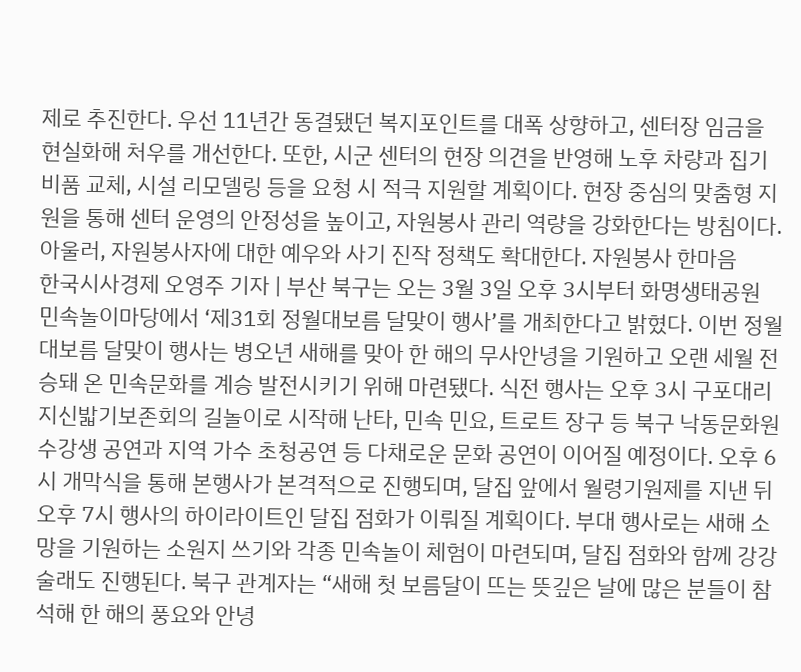제로 추진한다. 우선 11년간 동결됐던 복지포인트를 대폭 상향하고, 센터장 임금을 현실화해 처우를 개선한다. 또한, 시군 센터의 현장 의견을 반영해 노후 차량과 집기비품 교체, 시설 리모델링 등을 요청 시 적극 지원할 계획이다. 현장 중심의 맞춤형 지원을 통해 센터 운영의 안정성을 높이고, 자원봉사 관리 역량을 강화한다는 방침이다. 아울러, 자원봉사자에 대한 예우와 사기 진작 정책도 확대한다. 자원봉사 한마음
한국시사경제 오영주 기자 | 부산 북구는 오는 3월 3일 오후 3시부터 화명생태공원 민속놀이마당에서 ‘제31회 정월대보름 달맞이 행사’를 개최한다고 밝혔다. 이번 정월대보름 달맞이 행사는 병오년 새해를 맞아 한 해의 무사안녕을 기원하고 오랜 세월 전승돼 온 민속문화를 계승 발전시키기 위해 마련됐다. 식전 행사는 오후 3시 구포대리지신밟기보존회의 길놀이로 시작해 난타, 민속 민요, 트로트 장구 등 북구 낙동문화원 수강생 공연과 지역 가수 초청공연 등 다채로운 문화 공연이 이어질 예정이다. 오후 6시 개막식을 통해 본행사가 본격적으로 진행되며, 달집 앞에서 월령기원제를 지낸 뒤 오후 7시 행사의 하이라이트인 달집 점화가 이뤄질 계획이다. 부대 행사로는 새해 소망을 기원하는 소원지 쓰기와 각종 민속놀이 체험이 마련되며, 달집 점화와 함께 강강술래도 진행된다. 북구 관계자는 “새해 첫 보름달이 뜨는 뜻깊은 날에 많은 분들이 참석해 한 해의 풍요와 안녕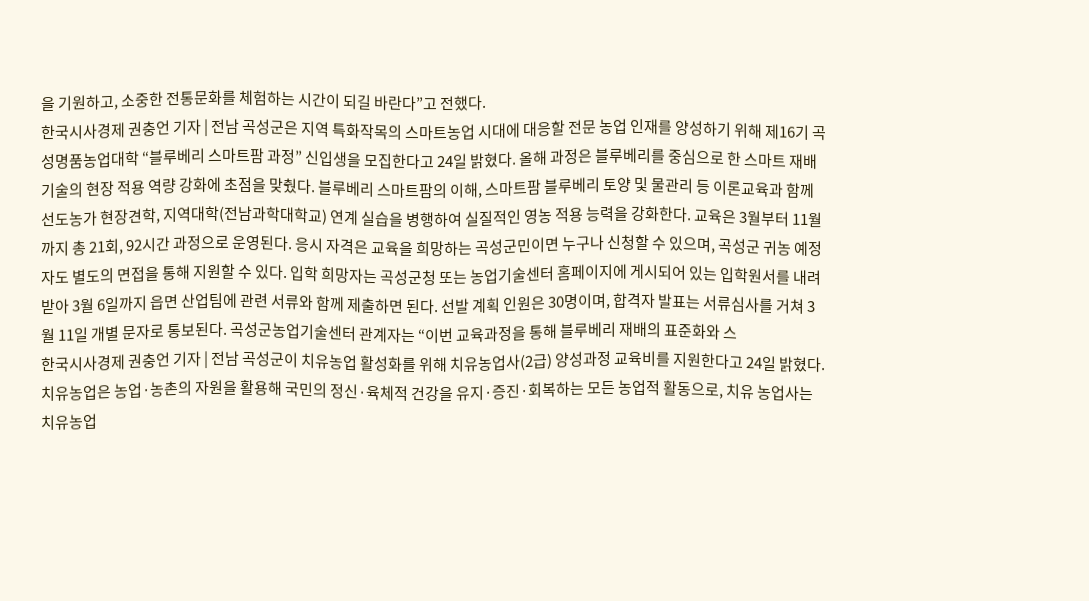을 기원하고, 소중한 전통문화를 체험하는 시간이 되길 바란다”고 전했다.
한국시사경제 권충언 기자 | 전남 곡성군은 지역 특화작목의 스마트농업 시대에 대응할 전문 농업 인재를 양성하기 위해 제16기 곡성명품농업대학 “블루베리 스마트팜 과정” 신입생을 모집한다고 24일 밝혔다. 올해 과정은 블루베리를 중심으로 한 스마트 재배 기술의 현장 적용 역량 강화에 초점을 맞췄다. 블루베리 스마트팜의 이해, 스마트팜 블루베리 토양 및 물관리 등 이론교육과 함께 선도농가 현장견학, 지역대학(전남과학대학교) 연계 실습을 병행하여 실질적인 영농 적용 능력을 강화한다. 교육은 3월부터 11월까지 총 21회, 92시간 과정으로 운영된다. 응시 자격은 교육을 희망하는 곡성군민이면 누구나 신청할 수 있으며, 곡성군 귀농 예정자도 별도의 면접을 통해 지원할 수 있다. 입학 희망자는 곡성군청 또는 농업기술센터 홈페이지에 게시되어 있는 입학원서를 내려받아 3월 6일까지 읍면 산업팀에 관련 서류와 함께 제출하면 된다. 선발 계획 인원은 30명이며, 합격자 발표는 서류심사를 거쳐 3월 11일 개별 문자로 통보된다. 곡성군농업기술센터 관계자는 “이번 교육과정을 통해 블루베리 재배의 표준화와 스
한국시사경제 권충언 기자 | 전남 곡성군이 치유농업 활성화를 위해 치유농업사(2급) 양성과정 교육비를 지원한다고 24일 밝혔다. 치유농업은 농업·농촌의 자원을 활용해 국민의 정신·육체적 건강을 유지·증진·회복하는 모든 농업적 활동으로, 치유 농업사는 치유농업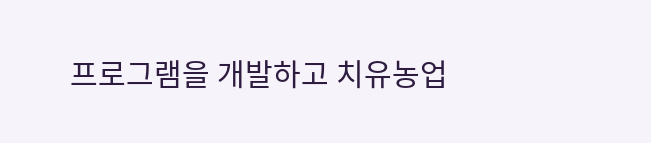프로그램을 개발하고 치유농업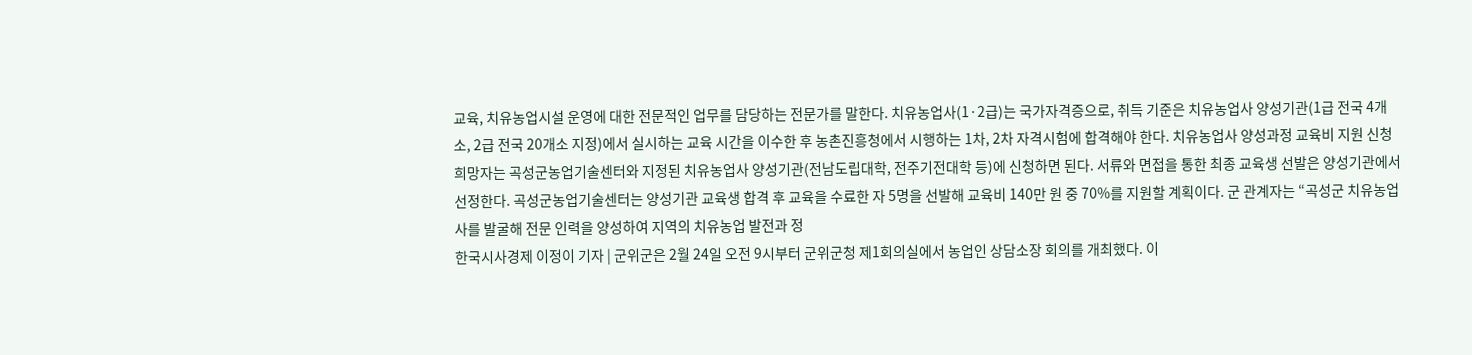교육, 치유농업시설 운영에 대한 전문적인 업무를 담당하는 전문가를 말한다. 치유농업사(1·2급)는 국가자격증으로, 취득 기준은 치유농업사 양성기관(1급 전국 4개소, 2급 전국 20개소 지정)에서 실시하는 교육 시간을 이수한 후 농촌진흥청에서 시행하는 1차, 2차 자격시험에 합격해야 한다. 치유농업사 양성과정 교육비 지원 신청 희망자는 곡성군농업기술센터와 지정된 치유농업사 양성기관(전남도립대학, 전주기전대학 등)에 신청하면 된다. 서류와 면접을 통한 최종 교육생 선발은 양성기관에서 선정한다. 곡성군농업기술센터는 양성기관 교육생 합격 후 교육을 수료한 자 5명을 선발해 교육비 140만 원 중 70%를 지원할 계획이다. 군 관계자는 “곡성군 치유농업사를 발굴해 전문 인력을 양성하여 지역의 치유농업 발전과 정
한국시사경제 이정이 기자 | 군위군은 2월 24일 오전 9시부터 군위군청 제1회의실에서 농업인 상담소장 회의를 개최했다. 이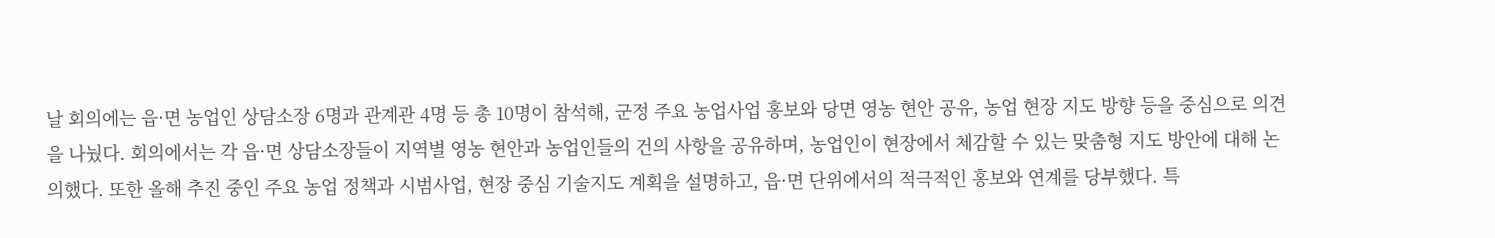날 회의에는 읍·면 농업인 상담소장 6명과 관계관 4명 등 총 10명이 참석해, 군정 주요 농업사업 홍보와 당면 영농 현안 공유, 농업 현장 지도 방향 등을 중심으로 의견을 나눴다. 회의에서는 각 읍·면 상담소장들이 지역별 영농 현안과 농업인들의 건의 사항을 공유하며, 농업인이 현장에서 체감할 수 있는 맞춤형 지도 방안에 대해 논의했다. 또한 올해 추진 중인 주요 농업 정책과 시범사업, 현장 중심 기술지도 계획을 설명하고, 읍·면 단위에서의 적극적인 홍보와 연계를 당부했다. 특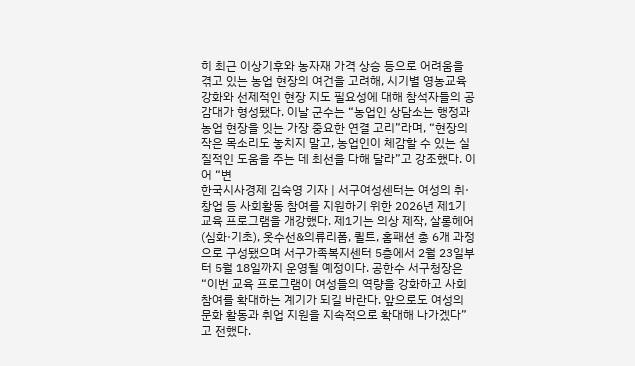히 최근 이상기후와 농자재 가격 상승 등으로 어려움을 겪고 있는 농업 현장의 여건을 고려해, 시기별 영농교육 강화와 선제적인 현장 지도 필요성에 대해 참석자들의 공감대가 형성됐다. 이날 군수는 “농업인 상담소는 행정과 농업 현장을 잇는 가장 중요한 연결 고리”라며, “현장의 작은 목소리도 놓치지 말고, 농업인이 체감할 수 있는 실질적인 도움을 주는 데 최선을 다해 달라”고 강조했다. 이어 “변
한국시사경제 김숙영 기자 | 서구여성센터는 여성의 취·창업 등 사회활동 참여를 지원하기 위한 2026년 제1기 교육 프로그램을 개강했다. 제1기는 의상 제작, 살롱헤어(심화·기초), 옷수선&의류리폼, 퀼트, 홈패션 총 6개 과정으로 구성됐으며 서구가족복지센터 5층에서 2월 23일부터 5월 18일까지 운영될 예정이다. 공한수 서구청장은 “이번 교육 프로그램이 여성들의 역량을 강화하고 사회 참여를 확대하는 계기가 되길 바란다. 앞으로도 여성의 문화 활동과 취업 지원을 지속적으로 확대해 나가겠다”고 전했다.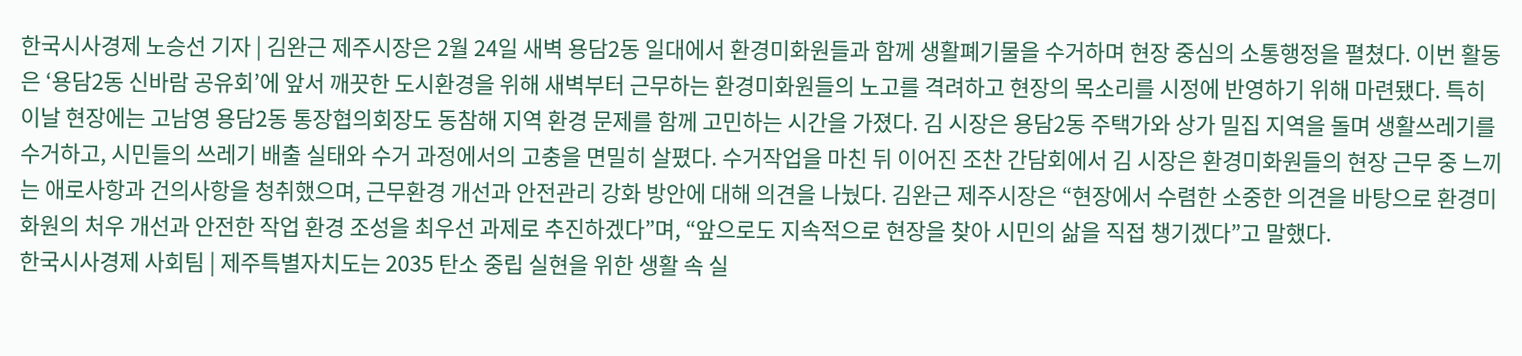한국시사경제 노승선 기자 | 김완근 제주시장은 2월 24일 새벽 용담2동 일대에서 환경미화원들과 함께 생활폐기물을 수거하며 현장 중심의 소통행정을 펼쳤다. 이번 활동은 ‘용담2동 신바람 공유회’에 앞서 깨끗한 도시환경을 위해 새벽부터 근무하는 환경미화원들의 노고를 격려하고 현장의 목소리를 시정에 반영하기 위해 마련됐다. 특히 이날 현장에는 고남영 용담2동 통장협의회장도 동참해 지역 환경 문제를 함께 고민하는 시간을 가졌다. 김 시장은 용담2동 주택가와 상가 밀집 지역을 돌며 생활쓰레기를 수거하고, 시민들의 쓰레기 배출 실태와 수거 과정에서의 고충을 면밀히 살폈다. 수거작업을 마친 뒤 이어진 조찬 간담회에서 김 시장은 환경미화원들의 현장 근무 중 느끼는 애로사항과 건의사항을 청취했으며, 근무환경 개선과 안전관리 강화 방안에 대해 의견을 나눴다. 김완근 제주시장은 “현장에서 수렴한 소중한 의견을 바탕으로 환경미화원의 처우 개선과 안전한 작업 환경 조성을 최우선 과제로 추진하겠다”며, “앞으로도 지속적으로 현장을 찾아 시민의 삶을 직접 챙기겠다”고 말했다.
한국시사경제 사회팀 | 제주특별자치도는 2035 탄소 중립 실현을 위한 생활 속 실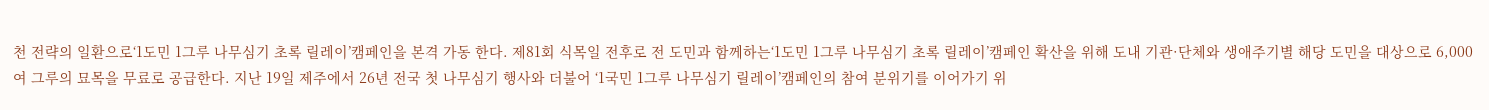천 전략의 일환으로‘1도민 1그루 나무심기 초록 릴레이’캠페인을 본격 가동 한다. 제81회 식목일 전후로 전 도민과 함께하는‘1도민 1그루 나무심기 초록 릴레이’캠페인 확산을 위해 도내 기관·단체와 생애주기별 해당 도민을 대상으로 6,000여 그루의 묘목을 무료로 공급한다. 지난 19일 제주에서 26년 전국 첫 나무심기 행사와 더불어 ‘1국민 1그루 나무심기 릴레이’캠페인의 참여 분위기를 이어가기 위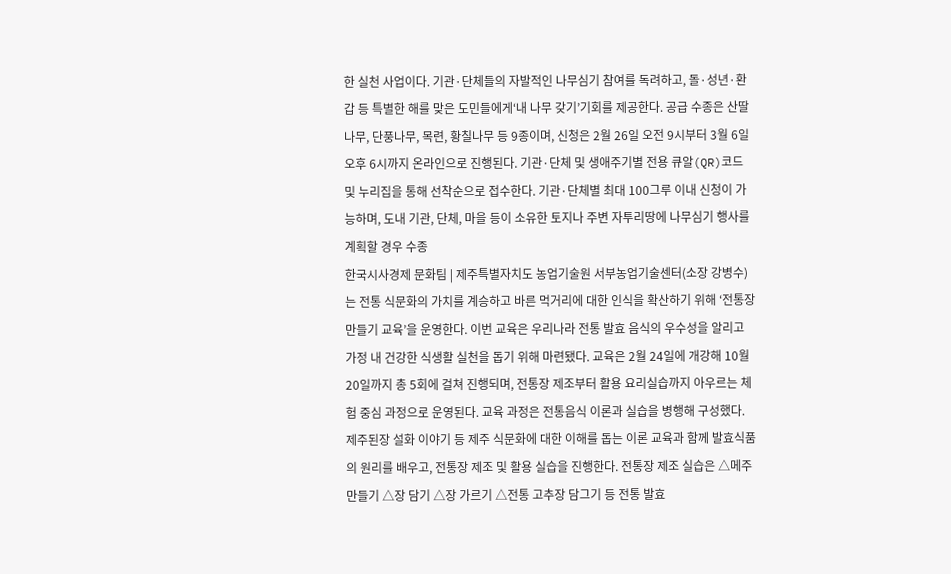한 실천 사업이다. 기관·단체들의 자발적인 나무심기 참여를 독려하고, 돌·성년·환갑 등 특별한 해를 맞은 도민들에게‘내 나무 갖기’기회를 제공한다. 공급 수종은 산딸나무, 단풍나무, 목련, 황칠나무 등 9종이며, 신청은 2월 26일 오전 9시부터 3월 6일 오후 6시까지 온라인으로 진행된다. 기관·단체 및 생애주기별 전용 큐알(QR)코드 및 누리집을 통해 선착순으로 접수한다. 기관·단체별 최대 100그루 이내 신청이 가능하며, 도내 기관, 단체, 마을 등이 소유한 토지나 주변 자투리땅에 나무심기 행사를 계획할 경우 수종
한국시사경제 문화팀 | 제주특별자치도 농업기술원 서부농업기술센터(소장 강병수)는 전통 식문화의 가치를 계승하고 바른 먹거리에 대한 인식을 확산하기 위해 ‘전통장 만들기 교육’을 운영한다. 이번 교육은 우리나라 전통 발효 음식의 우수성을 알리고 가정 내 건강한 식생활 실천을 돕기 위해 마련됐다. 교육은 2월 24일에 개강해 10월 20일까지 총 5회에 걸쳐 진행되며, 전통장 제조부터 활용 요리실습까지 아우르는 체험 중심 과정으로 운영된다. 교육 과정은 전통음식 이론과 실습을 병행해 구성했다. 제주된장 설화 이야기 등 제주 식문화에 대한 이해를 돕는 이론 교육과 함께 발효식품의 원리를 배우고, 전통장 제조 및 활용 실습을 진행한다. 전통장 제조 실습은 △메주 만들기 △장 담기 △장 가르기 △전통 고추장 담그기 등 전통 발효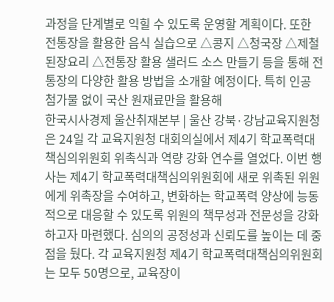과정을 단계별로 익힐 수 있도록 운영할 계획이다. 또한 전통장을 활용한 음식 실습으로 △콩지 △청국장 △제철 된장요리 △전통장 활용 샐러드 소스 만들기 등을 통해 전통장의 다양한 활용 방법을 소개할 예정이다. 특히 인공 첨가물 없이 국산 원재료만을 활용해
한국시사경제 울산취재본부 | 울산 강북·강남교육지원청은 24일 각 교육지원청 대회의실에서 제4기 학교폭력대책심의위원회 위촉식과 역량 강화 연수를 열었다. 이번 행사는 제4기 학교폭력대책심의위원회에 새로 위촉된 위원에게 위촉장을 수여하고, 변화하는 학교폭력 양상에 능동적으로 대응할 수 있도록 위원의 책무성과 전문성을 강화하고자 마련했다. 심의의 공정성과 신뢰도를 높이는 데 중점을 뒀다. 각 교육지원청 제4기 학교폭력대책심의위원회는 모두 50명으로, 교육장이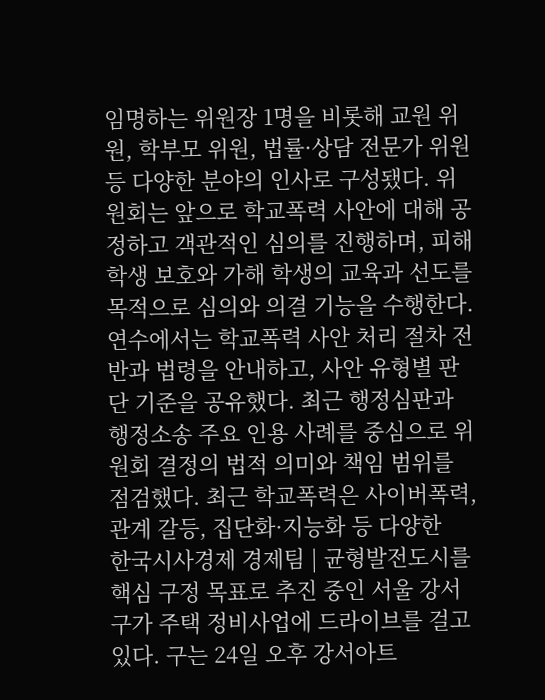임명하는 위원장 1명을 비롯해 교원 위원, 학부모 위원, 법률·상담 전문가 위원 등 다양한 분야의 인사로 구성됐다. 위원회는 앞으로 학교폭력 사안에 대해 공정하고 객관적인 심의를 진행하며, 피해 학생 보호와 가해 학생의 교육과 선도를 목적으로 심의와 의결 기능을 수행한다. 연수에서는 학교폭력 사안 처리 절차 전반과 법령을 안내하고, 사안 유형별 판단 기준을 공유했다. 최근 행정심판과 행정소송 주요 인용 사례를 중심으로 위원회 결정의 법적 의미와 책임 범위를 점검했다. 최근 학교폭력은 사이버폭력, 관계 갈등, 집단화·지능화 등 다양한
한국시사경제 경제팀 | 균형발전도시를 핵심 구정 목표로 추진 중인 서울 강서구가 주택 정비사업에 드라이브를 걸고 있다. 구는 24일 오후 강서아트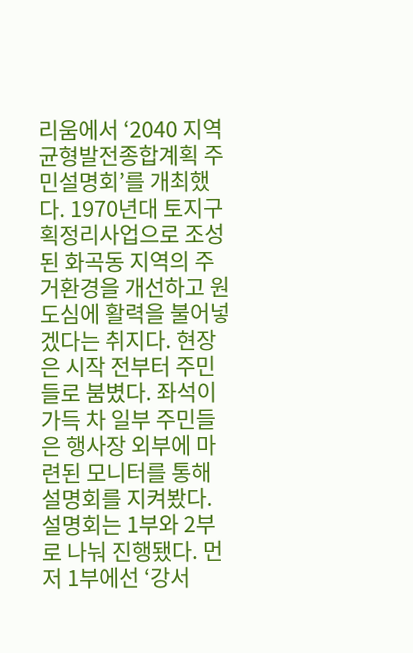리움에서 ‘2040 지역균형발전종합계획 주민설명회’를 개최했다. 1970년대 토지구획정리사업으로 조성된 화곡동 지역의 주거환경을 개선하고 원도심에 활력을 불어넣겠다는 취지다. 현장은 시작 전부터 주민들로 붐볐다. 좌석이 가득 차 일부 주민들은 행사장 외부에 마련된 모니터를 통해 설명회를 지켜봤다. 설명회는 1부와 2부로 나눠 진행됐다. 먼저 1부에선 ‘강서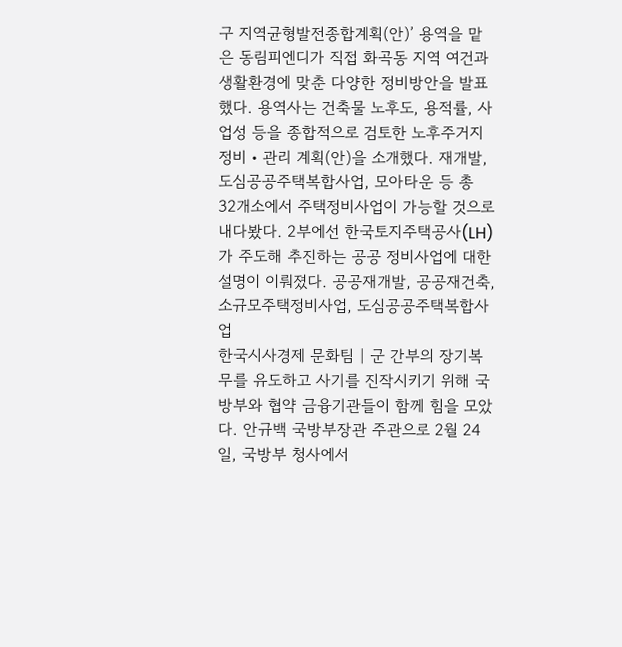구 지역균형발전종합계획(안)’ 용역을 맡은 동림피엔디가 직접 화곡동 지역 여건과 생활환경에 맞춘 다양한 정비방안을 발표했다. 용역사는 건축물 노후도, 용적률, 사업성 등을 종합적으로 검토한 노후주거지 정비‧관리 계획(안)을 소개했다. 재개발, 도심공공주택복합사업, 모아타운 등 총 32개소에서 주택정비사업이 가능할 것으로 내다봤다. 2부에선 한국토지주택공사(LH)가 주도해 추진하는 공공 정비사업에 대한 설명이 이뤄졌다. 공공재개발, 공공재건축, 소규모주택정비사업, 도심공공주택복합사업
한국시사경제 문화팀 | 군 간부의 장기복무를 유도하고 사기를 진작시키기 위해 국방부와 협약 금융기관들이 함께 힘을 모았다. 안규백 국방부장관 주관으로 2월 24일, 국방부 청사에서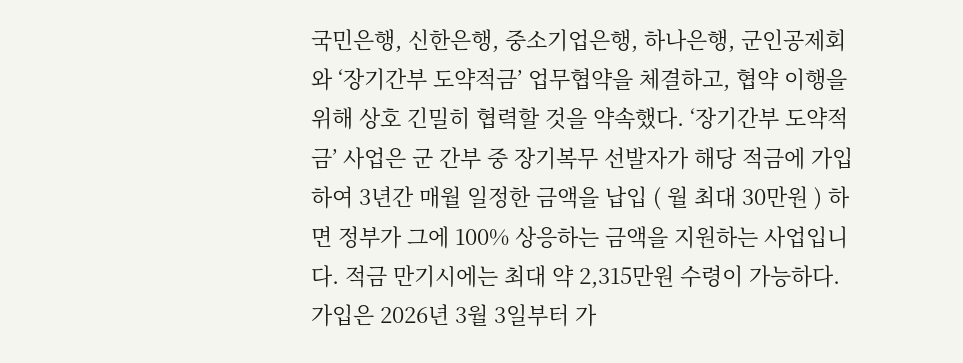국민은행, 신한은행, 중소기업은행, 하나은행, 군인공제회와 ‘장기간부 도약적금’ 업무협약을 체결하고, 협약 이행을 위해 상호 긴밀히 협력할 것을 약속했다. ‘장기간부 도약적금’ 사업은 군 간부 중 장기복무 선발자가 해당 적금에 가입하여 3년간 매월 일정한 금액을 납입 ( 월 최대 30만원 ) 하면 정부가 그에 100% 상응하는 금액을 지원하는 사업입니다. 적금 만기시에는 최대 약 2,315만원 수령이 가능하다. 가입은 2026년 3월 3일부터 가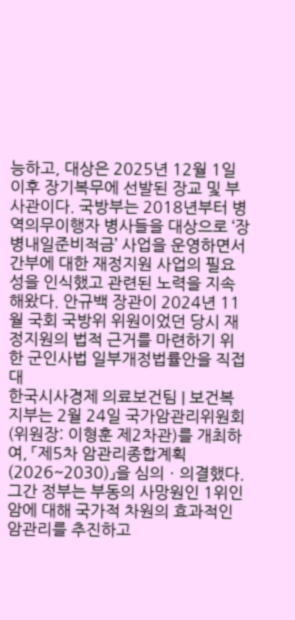능하고, 대상은 2025년 12월 1일 이후 장기복무에 선발된 장교 및 부사관이다. 국방부는 2018년부터 병역의무이행자 병사들을 대상으로 ‘장병내일준비적금’ 사업을 운영하면서 간부에 대한 재정지원 사업의 필요성을 인식했고 관련된 노력을 지속해왔다. 안규백 장관이 2024년 11월 국회 국방위 위원이었던 당시 재정지원의 법적 근거를 마련하기 위한 군인사법 일부개정법률안을 직접 대
한국시사경제 의료보건팀 | 보건복지부는 2월 24일 국가암관리위원회(위원장: 이형훈 제2차관)를 개최하여, 「제5차 암관리종합계획(2026~2030)」을 심의ㆍ의결했다. 그간 정부는 부동의 사망원인 1위인 암에 대해 국가적 차원의 효과적인 암관리를 추진하고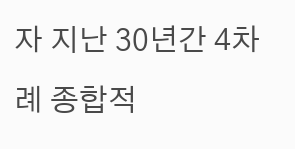자 지난 30년간 4차례 종합적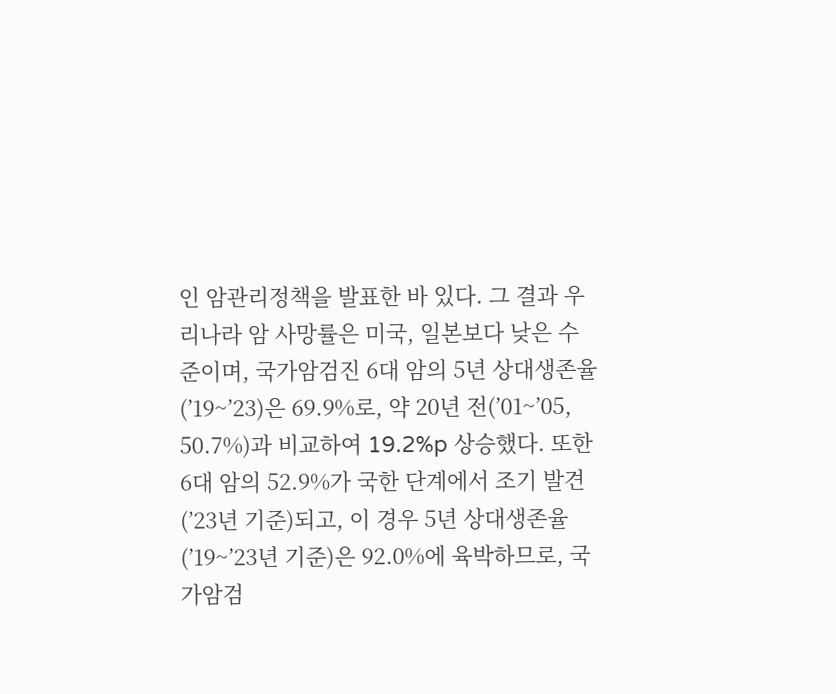인 암관리정책을 발표한 바 있다. 그 결과 우리나라 암 사망률은 미국, 일본보다 낮은 수준이며, 국가암검진 6대 암의 5년 상대생존율(’19~’23)은 69.9%로, 약 20년 전(’01~’05, 50.7%)과 비교하여 19.2%p 상승했다. 또한 6대 암의 52.9%가 국한 단계에서 조기 발견(’23년 기준)되고, 이 경우 5년 상대생존율(’19~’23년 기준)은 92.0%에 육박하므로, 국가암검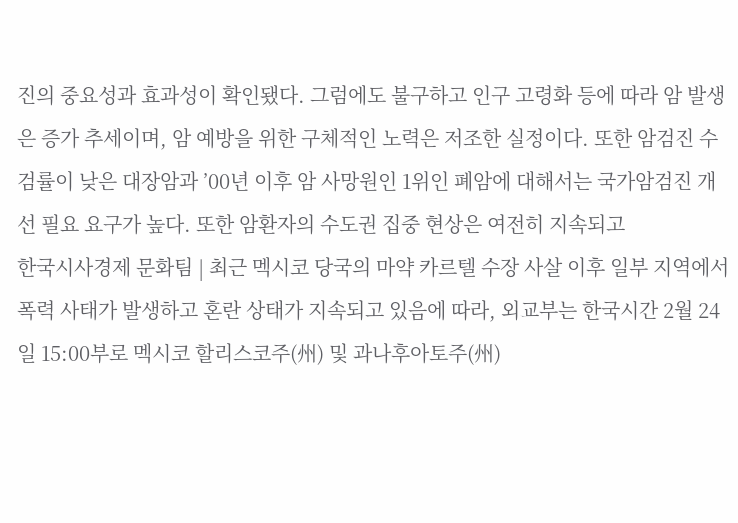진의 중요성과 효과성이 확인됐다. 그럼에도 불구하고 인구 고령화 등에 따라 암 발생은 증가 추세이며, 암 예방을 위한 구체적인 노력은 저조한 실정이다. 또한 암검진 수검률이 낮은 대장암과 ’00년 이후 암 사망원인 1위인 폐암에 대해서는 국가암검진 개선 필요 요구가 높다. 또한 암환자의 수도권 집중 현상은 여전히 지속되고
한국시사경제 문화팀 | 최근 멕시코 당국의 마약 카르텔 수장 사살 이후 일부 지역에서 폭력 사태가 발생하고 혼란 상태가 지속되고 있음에 따라, 외교부는 한국시간 2월 24일 15:00부로 멕시코 할리스코주(州) 및 과나후아토주(州)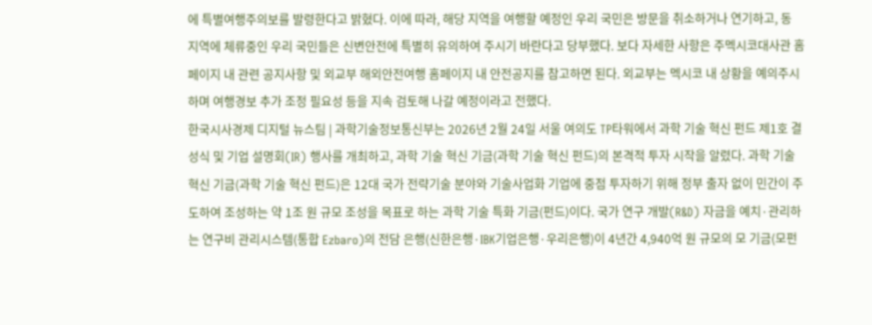에 특별여행주의보를 발령한다고 밝혔다. 이에 따라, 해당 지역을 여행할 예정인 우리 국민은 방문을 취소하거나 연기하고, 동 지역에 체류중인 우리 국민들은 신변안전에 특별히 유의하여 주시기 바란다고 당부했다. 보다 자세한 사항은 주멕시코대사관 홈페이지 내 관련 공지사항 및 외교부 해외안전여행 홈페이지 내 안전공지를 참고하면 된다. 외교부는 멕시코 내 상황을 예의주시하며 여행경보 추가 조정 필요성 등을 지속 검토해 나갈 예정이라고 전했다.
한국시사경제 디지털 뉴스팀 | 과학기술정보통신부는 2026년 2월 24일 서울 여의도 TP타워에서 과학 기술 혁신 펀드 제1호 결성식 및 기업 설명회(IR) 행사를 개최하고, 과학 기술 혁신 기금(과학 기술 혁신 펀드)의 본격적 투자 시작을 알렸다. 과학 기술 혁신 기금(과학 기술 혁신 펀드)은 12대 국가 전략기술 분야와 기술사업화 기업에 중점 투자하기 위해 정부 출자 없이 민간이 주도하여 조성하는 약 1조 원 규모 조성을 목표로 하는 과학 기술 특화 기금(펀드)이다. 국가 연구 개발(R&D) 자금을 예치·관리하는 연구비 관리시스템(통합 Ezbaro)의 전담 은행(신한은행·IBK기업은행·우리은행)이 4년간 4,940억 원 규모의 모 기금(모펀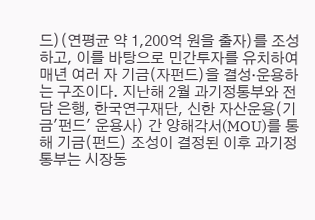드)(연평균 약 1,200억 원을 출자)를 조성하고, 이를 바탕으로 민간투자를 유치하여 매년 여러 자 기금(자펀드)을 결성·운용하는 구조이다. 지난해 2월 과기정통부와 전담 은행, 한국연구재단, 신한 자산운용(기금'펀드' 운용사) 간 양해각서(MOU)를 통해 기금(펀드) 조성이 결정된 이후 과기정통부는 시장동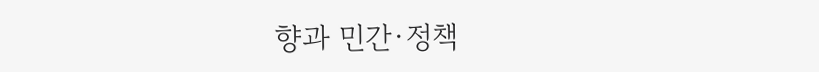향과 민간·정책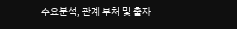수요분석, 관계 부처 및 출자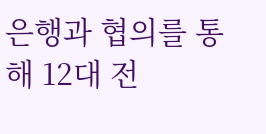은행과 협의를 통해 12대 전